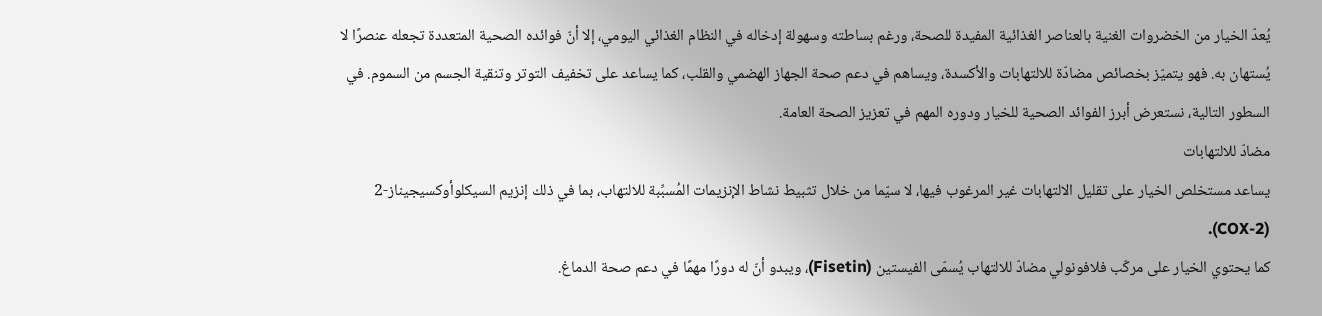يُعدّ الخيار من الخضروات الغنية بالعناصر الغذائية المفيدة للصحة، ورغم بساطته وسهولة إدخاله في النظام الغذائي اليومي، إلا أنّ فوائده الصحية المتعددة تجعله عنصرًا لا يُستهان به. فهو يتميّز بخصائص مضادّة للالتهابات والأكسدة، ويساهم في دعم صحة الجهاز الهضمي والقلب، كما يساعد على تخفيف التوتر وتنقية الجسم من السموم. في السطور التالية، نستعرض أبرز الفوائد الصحية للخيار ودوره المهم في تعزيز الصحة العامة.
مضادّ للالتهابات
يساعد مستخلص الخيار على تقليل الالتهابات غير المرغوب فيها، لا سيّما من خلال تثبيط نشاط الإنزيمات المُسبِّبة للالتهاب، بما في ذلك إنزيم السيكلوأوكسيجيناز-2 (COX-2).
كما يحتوي الخيار على مركّب فلافونولي مضادّ للالتهاب يُسمّى الفيستين (Fisetin)، ويبدو أنّ له دورًا مهمًا في دعم صحة الدماغ.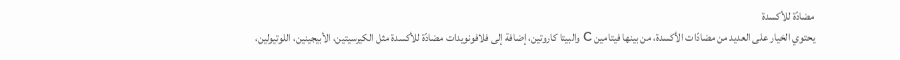مضادّة للأكسدة
يحتوي الخيار على العديد من مضادّات الأكسدة، من بينها فيتامين C والبيتا كاروتين، إضافة إلى فلافونويدات مضادّة للأكسدة مثل الكيرسيتين، الأبيجينين، اللوتيولين،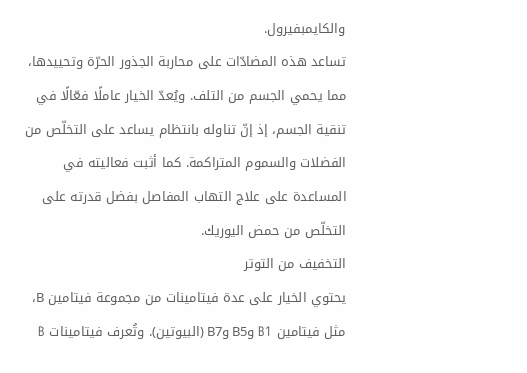والكايمبفيرول.
تساعد هذه المضادّات على محاربة الجذور الحرّة وتحييدها، مما يحمي الجسم من التلف. ويُعدّ الخيار عاملًا فعّالًا في تنقية الجسم، إذ إنّ تناوله بانتظام يساعد على التخلّص من الفضلات والسموم المتراكمة. كما أثبت فعاليته في المساعدة على علاج التهاب المفاصل بفضل قدرته على التخلّص من حمض اليوريك.
التخفيف من التوتر
يحتوي الخيار على عدة فيتامينات من مجموعة فيتامين B، مثل فيتامين B1 وB5 وB7 (البيوتين). وتُعرف فيتامينات B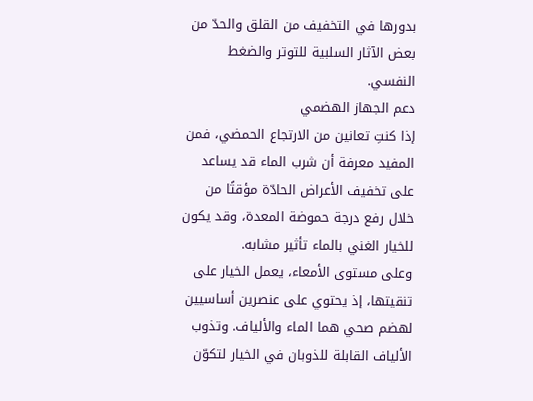بدورها في التخفيف من القلق والحدّ من بعض الآثار السلبية للتوتر والضغط النفسي.
دعم الجهاز الهضمي
إذا كنتِ تعانين من الارتجاع الحمضي، فمن المفيد معرفة أن شرب الماء قد يساعد على تخفيف الأعراض الحادّة مؤقتًا من خلال رفع درجة حموضة المعدة، وقد يكون للخيار الغني بالماء تأثير مشابه.
وعلى مستوى الأمعاء، يعمل الخيار على تنقيتها، إذ يحتوي على عنصرين أساسيين لهضم صحي هما الماء والألياف. وتذوب الألياف القابلة للذوبان في الخيار لتكوّن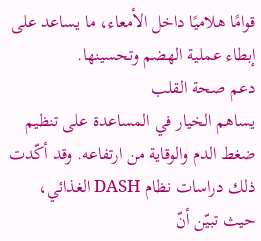قوامًا هلاميًا داخل الأمعاء، ما يساعد على إبطاء عملية الهضم وتحسينها.
دعم صحة القلب
يساهم الخيار في المساعدة على تنظيم ضغط الدم والوقاية من ارتفاعه. وقد أكّدت ذلك دراسات نظام DASH الغذائي، حيث تبيّن أنّ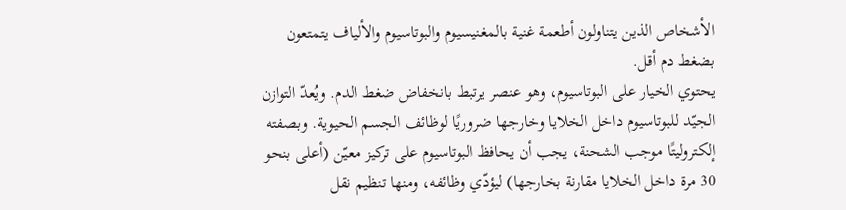الأشخاص الذين يتناولون أطعمة غنية بالمغنيسيوم والبوتاسيوم والألياف يتمتعون بضغط دم أقل.
يحتوي الخيار على البوتاسيوم، وهو عنصر يرتبط بانخفاض ضغط الدم. ويُعدّ التوازن الجيّد للبوتاسيوم داخل الخلايا وخارجها ضروريًا لوظائف الجسم الحيوية. وبصفته إلكتروليتًا موجب الشحنة، يجب أن يحافظ البوتاسيوم على تركيز معيّن (أعلى بنحو 30 مرة داخل الخلايا مقارنة بخارجها) ليؤدّي وظائفه، ومنها تنظيم نقل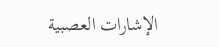الإشارات العصبية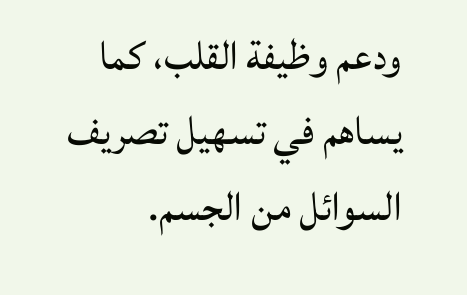ودعم وظيفة القلب، كما يساهم في تسهيل تصريف السوائل من الجسم.